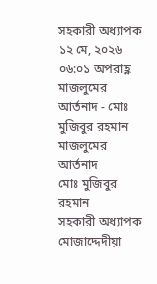সহকারী অধ্যাপক
১২ মে, ২০২৬ ০৬:০১ অপরাহ্ণ
মাজলুমের আর্তনাদ - মোঃ মুজিবুর রহমান
মাজলুমের আর্তনাদ
মোঃ মুজিবুর রহমান
সহকারী অধ্যাপক
মোজাদ্দেদীয়া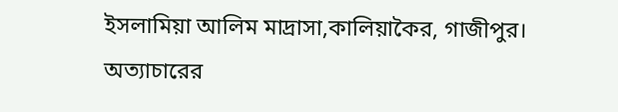ইসলামিয়া আলিম মাদ্রাসা,কালিয়াকৈর, গাজীপুর।
অত্যাচারের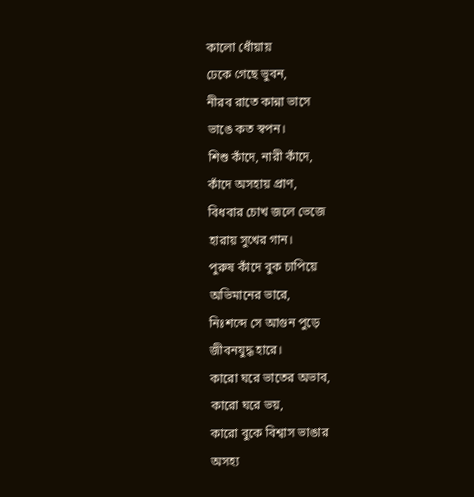কালো ধোঁয়ায়
ঢেকে গেছে ভুবন,
নীরব রাতে কান্না ভাসে
ভাঙে কত স্বপন।
শিশু কাঁদে, নারী কাঁদে,
কাঁদে অসহায় প্রাণ,
বিধবার চোখ জলে ভেজে
হারায় সুখের গান।
পুরুষ কাঁদে বুক চাপিয়ে
অভিমানের ভারে,
নিঃশব্দে সে আগুন পুড়ে
জীবনযুদ্ধ হারে।
কারো ঘরে ভাতের অভাব,
কারো ঘরে ভয়,
কারো বুকে বিশ্বাস ভাঙার
অসহ্য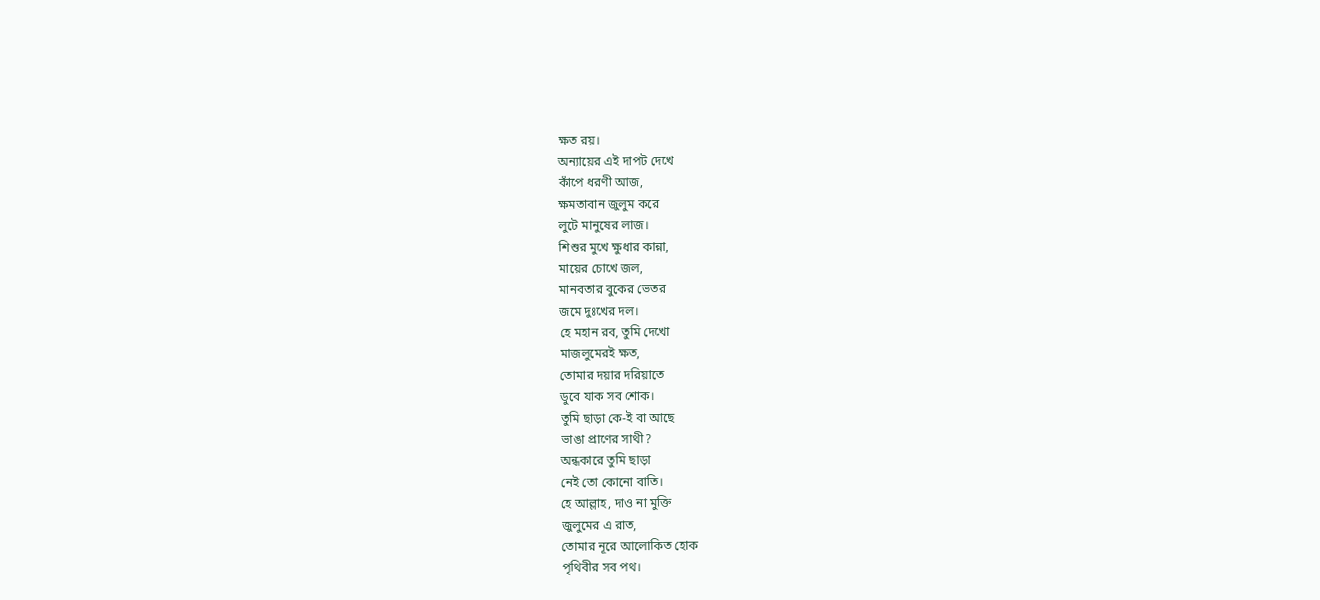ক্ষত রয়।
অন্যায়ের এই দাপট দেখে
কাঁপে ধরণী আজ,
ক্ষমতাবান জুলুম করে
লুটে মানুষের লাজ।
শিশুর মুখে ক্ষুধার কান্না,
মায়ের চোখে জল,
মানবতার বুকের ভেতর
জমে দুঃখের দল।
হে মহান রব, তুমি দেখো
মাজলুমেরই ক্ষত,
তোমার দয়ার দরিয়াতে
ডুবে যাক সব শোক।
তুমি ছাড়া কে-ই বা আছে
ভাঙা প্রাণের সাথী?
অন্ধকারে তুমি ছাড়া
নেই তো কোনো বাতি।
হে আল্লাহ, দাও না মুক্তি
জুলুমের এ রাত,
তোমার নূরে আলোকিত হোক
পৃথিবীর সব পথ।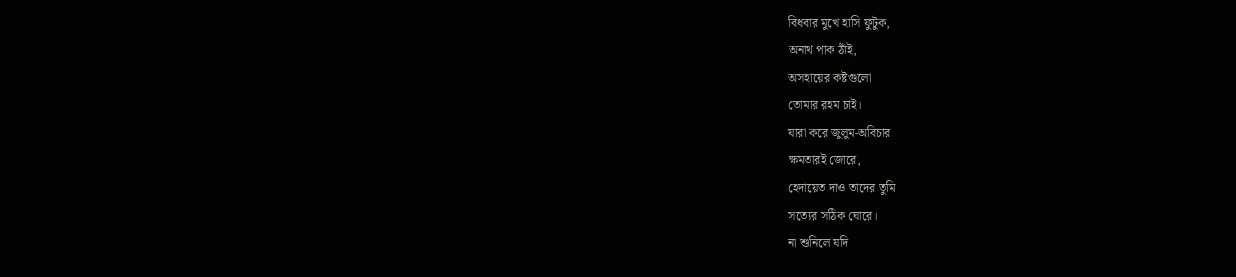বিধবার মুখে হাসি ফুটুক,
অনাথ পাক ঠাঁই,
অসহায়ের কষ্টগুলো
তোমার রহম চাই।
যারা করে জুলুম-অবিচার
ক্ষমতারই জোরে,
হেদায়েত দাও তাদের তুমি
সত্যের সঠিক ঘোরে।
না শুনিলে যদি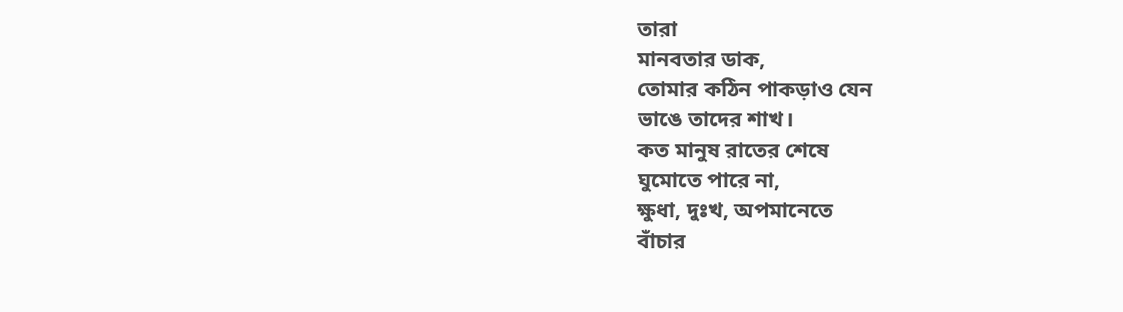তারা
মানবতার ডাক,
তোমার কঠিন পাকড়াও যেন
ভাঙে তাদের শাখ।
কত মানুষ রাতের শেষে
ঘুমোতে পারে না,
ক্ষুধা, দুঃখ, অপমানেতে
বাঁচার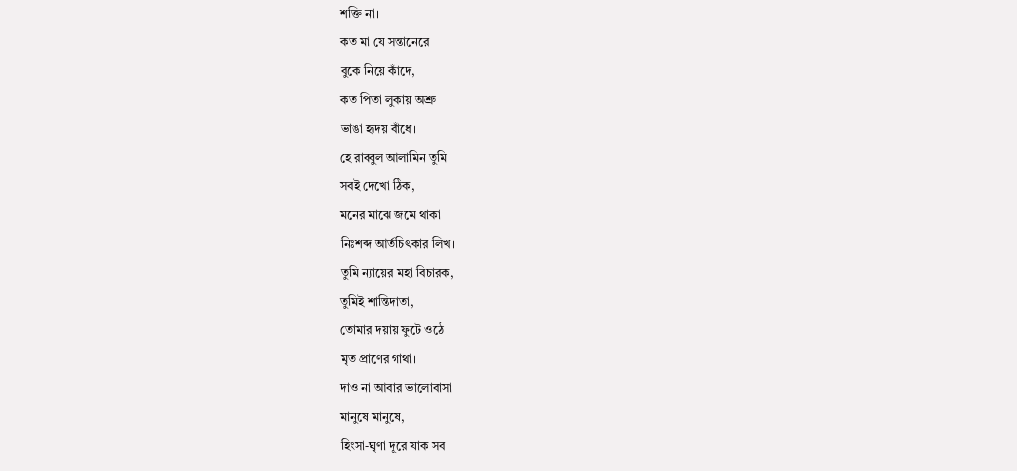শক্তি না।
কত মা যে সন্তানেরে
বুকে নিয়ে কাঁদে,
কত পিতা লুকায় অশ্রু
ভাঙা হৃদয় বাঁধে।
হে রাব্বুল আলামিন তুমি
সবই দেখো ঠিক,
মনের মাঝে জমে থাকা
নিঃশব্দ আর্তচিৎকার লিখ।
তুমি ন্যায়ের মহা বিচারক,
তুমিই শান্তিদাতা,
তোমার দয়ায় ফুটে ওঠে
মৃত প্রাণের গাথা।
দাও না আবার ভালোবাসা
মানুষে মানুষে,
হিংসা-ঘৃণা দূরে যাক সব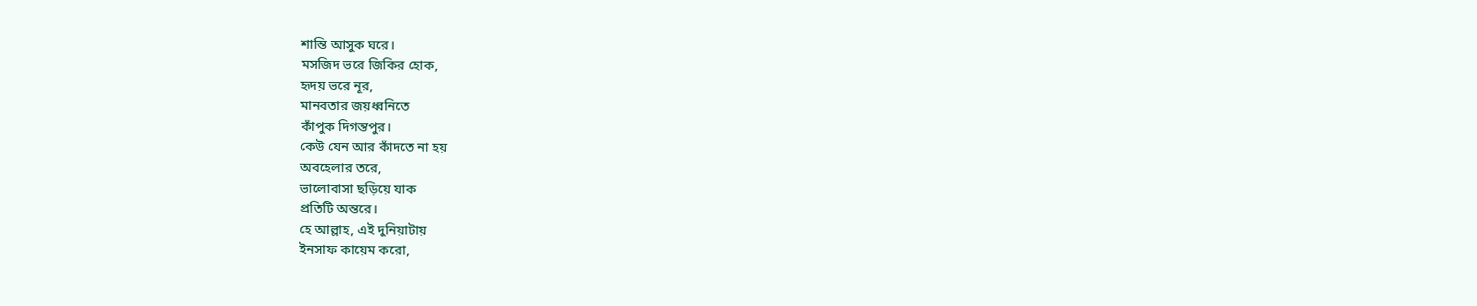শান্তি আসুক ঘরে।
মসজিদ ভরে জিকির হোক,
হৃদয় ভরে নূর,
মানবতার জয়ধ্বনিতে
কাঁপুক দিগন্তপুর।
কেউ যেন আর কাঁদতে না হয়
অবহেলার তরে,
ভালোবাসা ছড়িয়ে যাক
প্রতিটি অন্তরে।
হে আল্লাহ, এই দুনিয়াটায়
ইনসাফ কায়েম করো,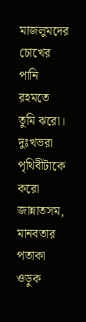মাজলুমদের চোখের পানি
রহমতে তুমি ঝরো।
দুঃখভরা পৃথিবীটাকে
করো জান্নাতসম,
মানবতার পতাকা ওড়ুক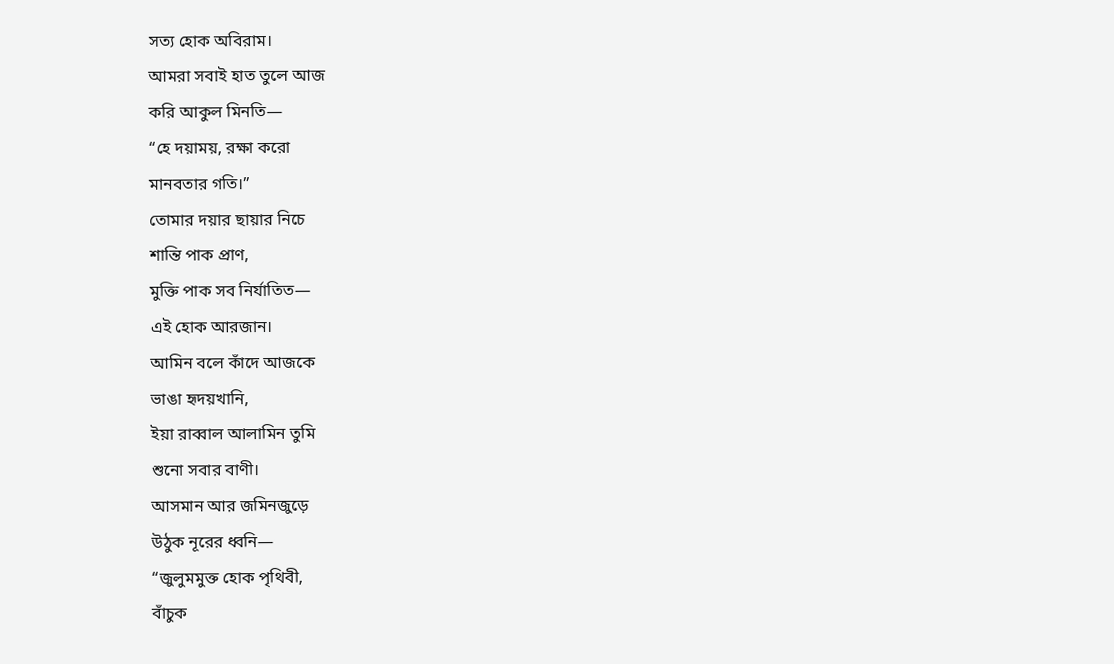সত্য হোক অবিরাম।
আমরা সবাই হাত তুলে আজ
করি আকুল মিনতি—
“হে দয়াময়, রক্ষা করো
মানবতার গতি।”
তোমার দয়ার ছায়ার নিচে
শান্তি পাক প্রাণ,
মুক্তি পাক সব নির্যাতিত—
এই হোক আরজান।
আমিন বলে কাঁদে আজকে
ভাঙা হৃদয়খানি,
ইয়া রাব্বাল আলামিন তুমি
শুনো সবার বাণী।
আসমান আর জমিনজুড়ে
উঠুক নূরের ধ্বনি—
“জুলুমমুক্ত হোক পৃথিবী,
বাঁচুক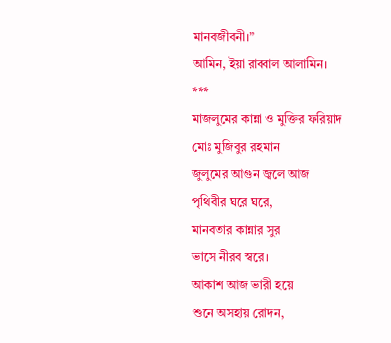মানবজীবনী।”
আমিন, ইয়া রাব্বাল আলামিন।
***
মাজলুমের কান্না ও মুক্তির ফরিয়াদ
মোঃ মুজিবুর রহমান
জুলুমের আগুন জ্বলে আজ
পৃথিবীর ঘরে ঘরে,
মানবতার কান্নার সুর
ভাসে নীরব স্বরে।
আকাশ আজ ভারী হয়ে
শুনে অসহায় রোদন,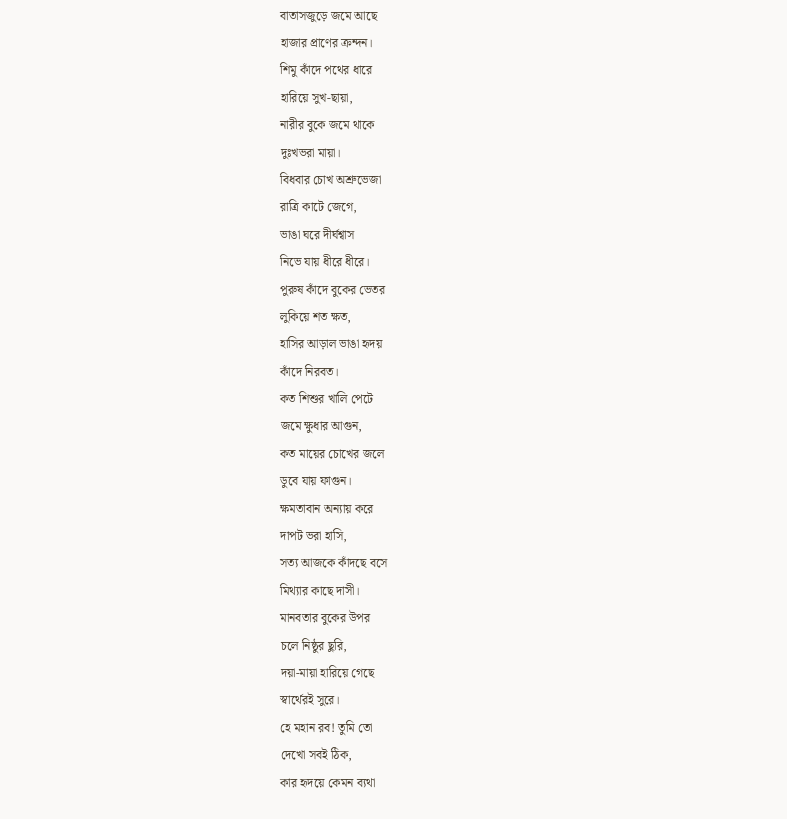বাতাসজুড়ে জমে আছে
হাজার প্রাণের ক্রন্দন।
শিমু কাঁদে পথের ধারে
হারিয়ে সুখ-ছায়া,
নারীর বুকে জমে থাকে
দুঃখভরা মায়া।
বিধবার চোখ অশ্রুভেজা
রাত্রি কাটে জেগে,
ভাঙা ঘরে দীর্ঘশ্বাস
নিভে যায় ধীরে ধীরে।
পুরুষ কাঁদে বুকের ভেতর
লুকিয়ে শত ক্ষত,
হাসির আড়াল ভাঙা হৃদয়
কাঁদে নিরবত।
কত শিশুর খালি পেটে
জমে ক্ষুধার আগুন,
কত মায়ের চোখের জলে
ডুবে যায় ফাগুন।
ক্ষমতাবান অন্যায় করে
দাপট ভরা হাসি,
সত্য আজকে কাঁদছে বসে
মিথ্যার কাছে দাসী।
মানবতার বুকের উপর
চলে নিষ্ঠুর ছুরি,
দয়া-মায়া হারিয়ে গেছে
স্বার্থেরই সুরে।
হে মহান রব! তুমি তো
দেখো সবই ঠিক,
কার হৃদয়ে কেমন ব্যথা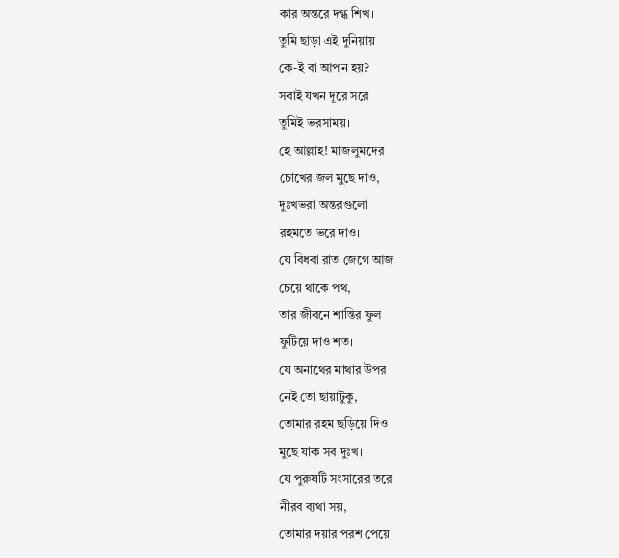কার অন্তরে দগ্ধ শিখ।
তুমি ছাড়া এই দুনিয়ায়
কে-ই বা আপন হয়?
সবাই যখন দূরে সরে
তুমিই ভরসাময়।
হে আল্লাহ! মাজলুমদের
চোখের জল মুছে দাও,
দুঃখভরা অন্তরগুলো
রহমতে ভরে দাও।
যে বিধবা রাত জেগে আজ
চেয়ে থাকে পথ,
তার জীবনে শান্তির ফুল
ফুটিয়ে দাও শত।
যে অনাথের মাথার উপর
নেই তো ছায়াটুকু,
তোমার রহম ছড়িয়ে দিও
মুছে যাক সব দুঃখ।
যে পুরুষটি সংসারের তরে
নীরব ব্যথা সয়,
তোমার দয়ার পরশ পেয়ে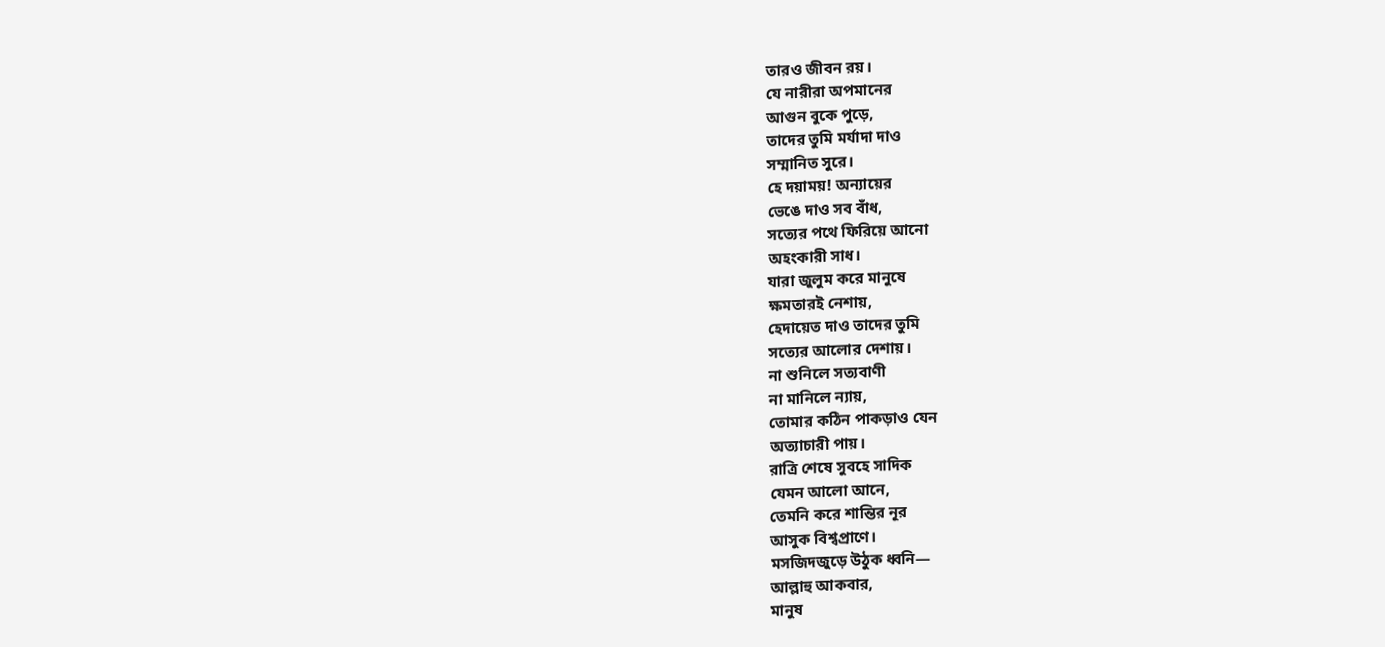তারও জীবন রয়।
যে নারীরা অপমানের
আগুন বুকে পুড়ে,
তাদের তুমি মর্যাদা দাও
সম্মানিত সুরে।
হে দয়াময়! অন্যায়ের
ভেঙে দাও সব বাঁধ,
সত্যের পথে ফিরিয়ে আনো
অহংকারী সাধ।
যারা জুলুম করে মানুষে
ক্ষমতারই নেশায়,
হেদায়েত দাও তাদের তুমি
সত্যের আলোর দেশায়।
না শুনিলে সত্যবাণী
না মানিলে ন্যায়,
তোমার কঠিন পাকড়াও যেন
অত্যাচারী পায়।
রাত্রি শেষে সুবহে সাদিক
যেমন আলো আনে,
তেমনি করে শান্তির নূর
আসুক বিশ্বপ্রাণে।
মসজিদজুড়ে উঠুক ধ্বনি—
আল্লাহু আকবার,
মানুষ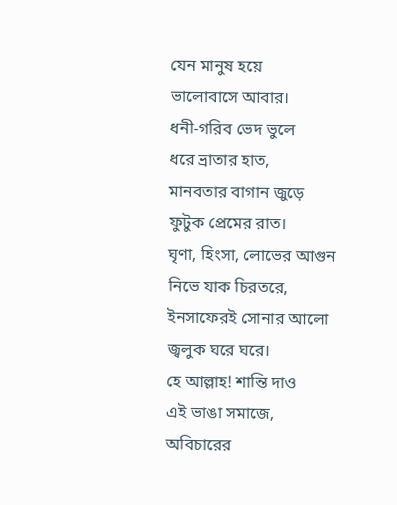যেন মানুষ হয়ে
ভালোবাসে আবার।
ধনী-গরিব ভেদ ভুলে
ধরে ভ্রাতার হাত,
মানবতার বাগান জুড়ে
ফুটুক প্রেমের রাত।
ঘৃণা, হিংসা, লোভের আগুন
নিভে যাক চিরতরে,
ইনসাফেরই সোনার আলো
জ্বলুক ঘরে ঘরে।
হে আল্লাহ! শান্তি দাও
এই ভাঙা সমাজে,
অবিচারের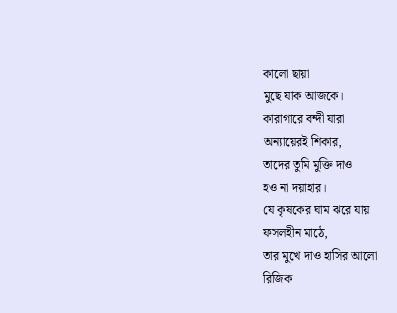কালো ছায়া
মুছে যাক আজকে।
কারাগারে বন্দী যারা
অন্যায়েরই শিকার,
তাদের তুমি মুক্তি দাও
হও না দয়াহার।
যে কৃষকের ঘাম ঝরে যায়
ফসলহীন মাঠে,
তার মুখে দাও হাসির আলো
রিজিক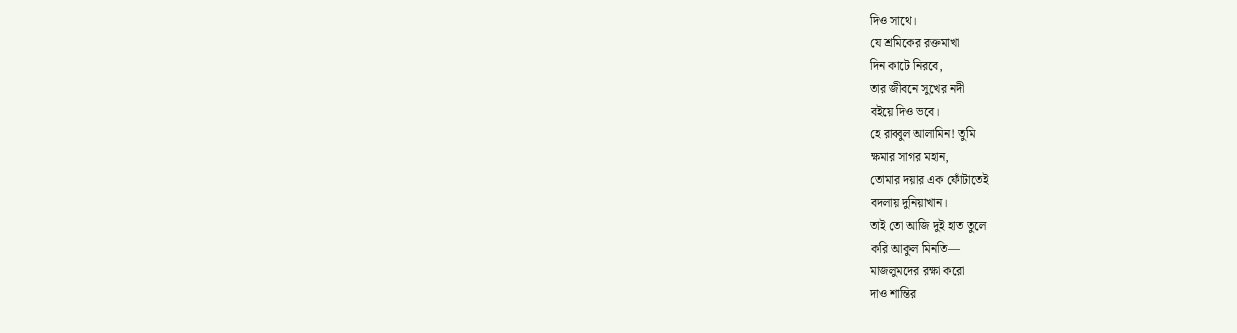দিও সাথে।
যে শ্রমিকের রক্তমাখা
দিন কাটে নিরবে,
তার জীবনে সুখের নদী
বইয়ে দিও ভবে।
হে রাব্বুল আলামিন! তুমি
ক্ষমার সাগর মহান,
তোমার দয়ার এক ফোঁটাতেই
বদলায় দুনিয়াখান।
তাই তো আজি দুই হাত তুলে
করি আকুল মিনতি—
মাজলুমদের রক্ষা করো
দাও শান্তির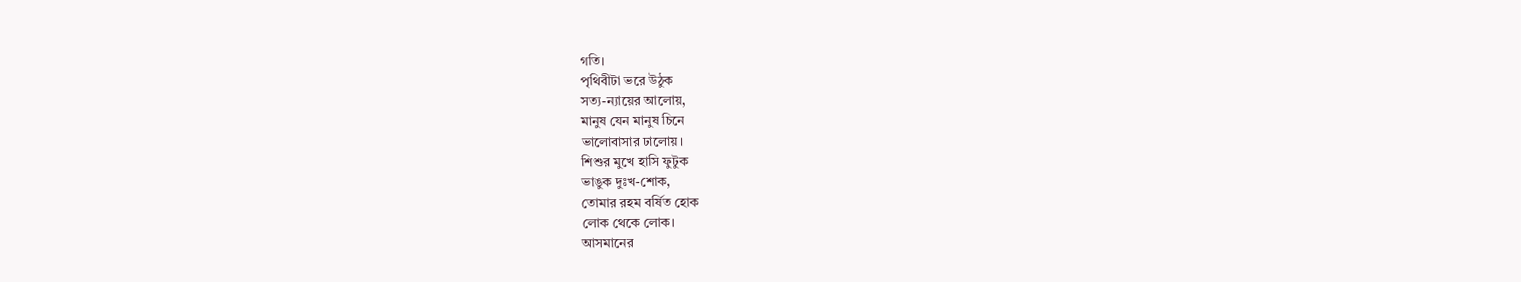গতি।
পৃথিবীটা ভরে উঠুক
সত্য-ন্যায়ের আলোয়,
মানুষ যেন মানুষ চিনে
ভালোবাসার ঢালোয়।
শিশুর মুখে হাসি ফুটুক
ভাঙুক দুঃখ-শোক,
তোমার রহম বর্ষিত হোক
লোক থেকে লোক।
আসমানের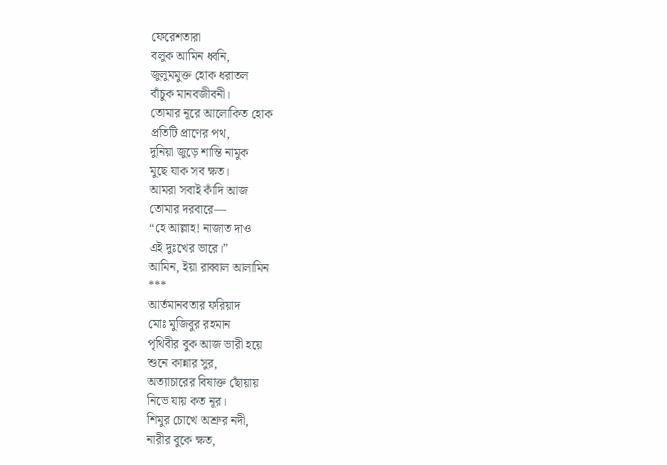ফেরেশতারা
বলুক আমিন ধ্বনি,
জুলুমমুক্ত হোক ধরাতল
বাঁচুক মানবজীবনী।
তোমার নূরে আলোকিত হোক
প্রতিটি প্রাণের পথ,
দুনিয়া জুড়ে শান্তি নামুক
মুছে যাক সব ক্ষত।
আমরা সবাই কাঁদি আজ
তোমার দরবারে—
“হে আল্লাহ! নাজাত দাও
এই দুঃখের ভারে।”
আমিন, ইয়া রাব্বাল আলামিন
***
আর্তমানবতার ফরিয়াদ
মোঃ মুজিবুর রহমান
পৃথিবীর বুক আজ ভারী হয়ে
শুনে কান্নার সুর,
অত্যাচারের বিষাক্ত ছোঁয়ায়
নিভে যায় কত নূর।
শিমুর চোখে অশ্রুর নদী,
নারীর বুকে ক্ষত,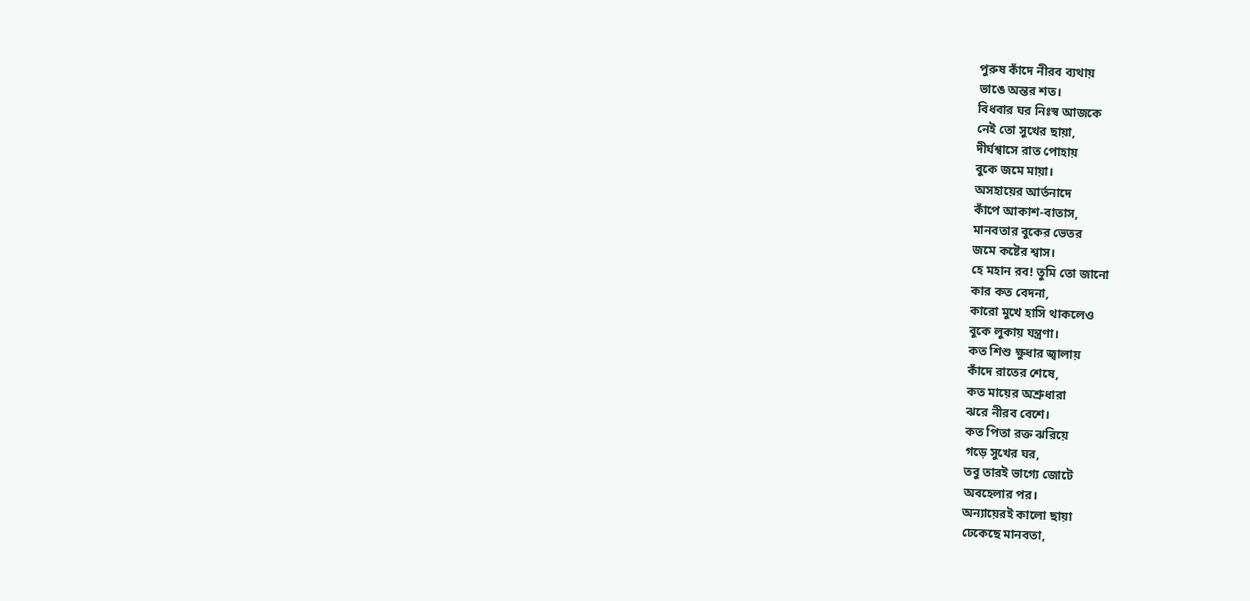পুরুষ কাঁদে নীরব ব্যথায়
ভাঙে অন্তর শত।
বিধবার ঘর নিঃস্ব আজকে
নেই তো সুখের ছায়া,
দীর্ঘশ্বাসে রাত পোহায়
বুকে জমে মায়া।
অসহায়ের আর্তনাদে
কাঁপে আকাশ-বাতাস,
মানবতার বুকের ভেতর
জমে কষ্টের শ্বাস।
হে মহান রব! তুমি তো জানো
কার কত বেদনা,
কারো মুখে হাসি থাকলেও
বুকে লুকায় যন্ত্রণা।
কত শিশু ক্ষুধার জ্বালায়
কাঁদে রাতের শেষে,
কত মায়ের অশ্রুধারা
ঝরে নীরব বেশে।
কত পিতা রক্ত ঝরিয়ে
গড়ে সুখের ঘর,
তবু তারই ভাগ্যে জোটে
অবহেলার পর।
অন্যায়েরই কালো ছায়া
ঢেকেছে মানবতা,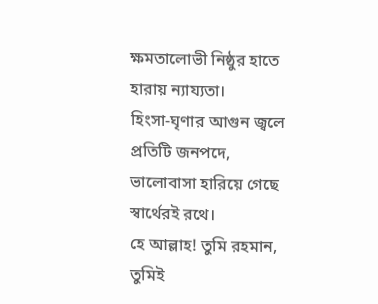ক্ষমতালোভী নিষ্ঠুর হাতে
হারায় ন্যায্যতা।
হিংসা-ঘৃণার আগুন জ্বলে
প্রতিটি জনপদে,
ভালোবাসা হারিয়ে গেছে
স্বার্থেরই রথে।
হে আল্লাহ! তুমি রহমান,
তুমিই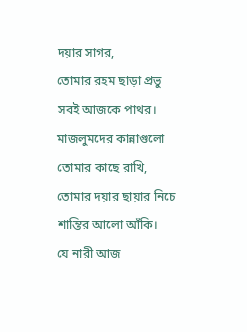দয়ার সাগর,
তোমার রহম ছাড়া প্রভু
সবই আজকে পাথর।
মাজলুমদের কান্নাগুলো
তোমার কাছে রাখি,
তোমার দয়ার ছায়ার নিচে
শান্তির আলো আঁকি।
যে নারী আজ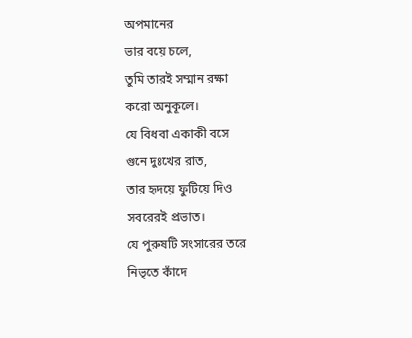অপমানের
ভার বয়ে চলে,
তুমি তারই সম্মান রক্ষা
করো অনুকূলে।
যে বিধবা একাকী বসে
গুনে দুঃখের রাত,
তার হৃদয়ে ফুটিয়ে দিও
সবরেরই প্রভাত।
যে পুরুষটি সংসারের তরে
নিভৃতে কাঁদে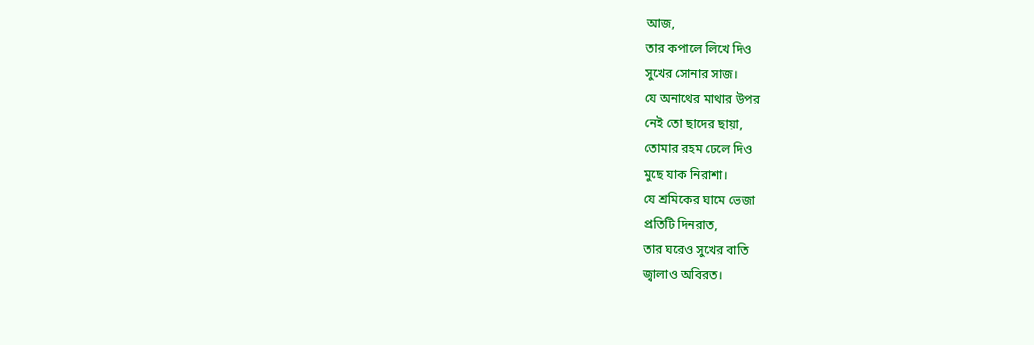আজ,
তার কপালে লিখে দিও
সুখের সোনার সাজ।
যে অনাথের মাথার উপর
নেই তো ছাদের ছায়া,
তোমার রহম ঢেলে দিও
মুছে যাক নিরাশা।
যে শ্রমিকের ঘামে ভেজা
প্রতিটি দিনরাত,
তার ঘরেও সুখের বাতি
জ্বালাও অবিরত।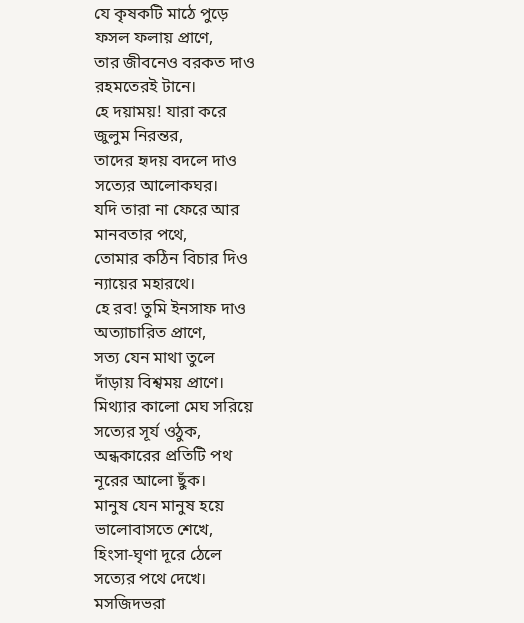যে কৃষকটি মাঠে পুড়ে
ফসল ফলায় প্রাণে,
তার জীবনেও বরকত দাও
রহমতেরই টানে।
হে দয়াময়! যারা করে
জুলুম নিরন্তর,
তাদের হৃদয় বদলে দাও
সত্যের আলোকঘর।
যদি তারা না ফেরে আর
মানবতার পথে,
তোমার কঠিন বিচার দিও
ন্যায়ের মহারথে।
হে রব! তুমি ইনসাফ দাও
অত্যাচারিত প্রাণে,
সত্য যেন মাথা তুলে
দাঁড়ায় বিশ্বময় প্রাণে।
মিথ্যার কালো মেঘ সরিয়ে
সত্যের সূর্য ওঠুক,
অন্ধকারের প্রতিটি পথ
নূরের আলো ছুঁক।
মানুষ যেন মানুষ হয়ে
ভালোবাসতে শেখে,
হিংসা-ঘৃণা দূরে ঠেলে
সত্যের পথে দেখে।
মসজিদভরা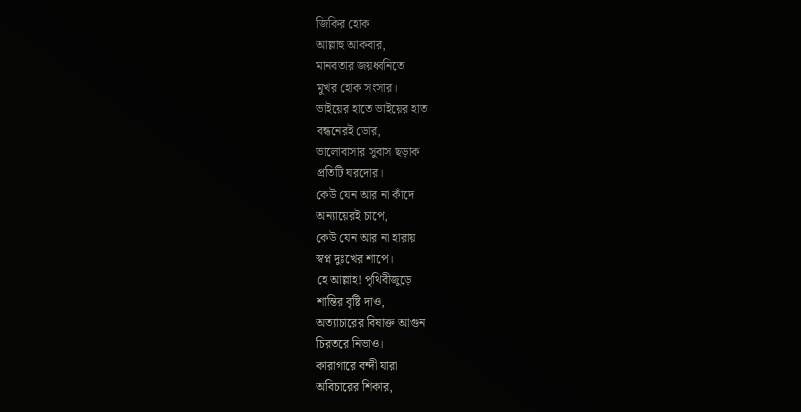জিকির হোক
আল্লাহু আকবার,
মানবতার জয়ধ্বনিতে
মুখর হোক সংসার।
ভাইয়ের হাতে ভাইয়ের হাত
বন্ধনেরই ডোর,
ভালোবাসার সুবাস ছড়াক
প্রতিটি ঘরদোর।
কেউ যেন আর না কাঁদে
অন্যায়েরই চাপে,
কেউ যেন আর না হারায়
স্বপ্ন দুঃখের শাপে।
হে আল্লাহ! পৃথিবীজুড়ে
শান্তির বৃষ্টি দাও,
অত্যাচারের বিষাক্ত আগুন
চিরতরে নিভাও।
কারাগারে বন্দী যারা
অবিচারের শিকার,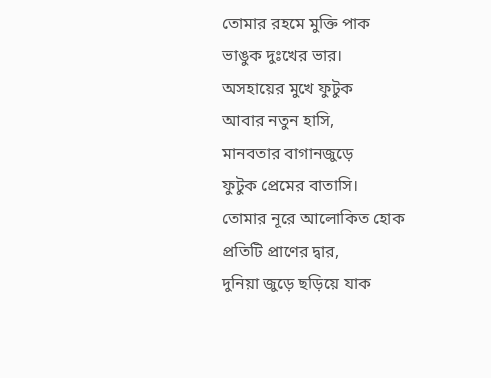তোমার রহমে মুক্তি পাক
ভাঙুক দুঃখের ভার।
অসহায়ের মুখে ফুটুক
আবার নতুন হাসি,
মানবতার বাগানজুড়ে
ফুটুক প্রেমের বাতাসি।
তোমার নূরে আলোকিত হোক
প্রতিটি প্রাণের দ্বার,
দুনিয়া জুড়ে ছড়িয়ে যাক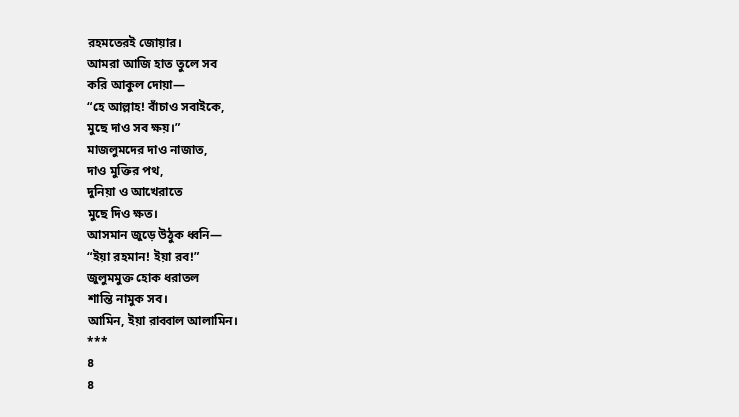রহমতেরই জোয়ার।
আমরা আজি হাত তুলে সব
করি আকুল দোয়া—
“হে আল্লাহ! বাঁচাও সবাইকে,
মুছে দাও সব ক্ষয়।”
মাজলুমদের দাও নাজাত,
দাও মুক্তির পথ,
দুনিয়া ও আখেরাতে
মুছে দিও ক্ষত।
আসমান জুড়ে উঠুক ধ্বনি—
“ইয়া রহমান! ইয়া রব!”
জুলুমমুক্ত হোক ধরাতল
শান্তি নামুক সব।
আমিন, ইয়া রাব্বাল আলামিন।
***
৪
৪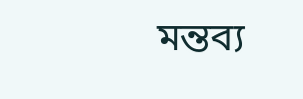মন্তব্য